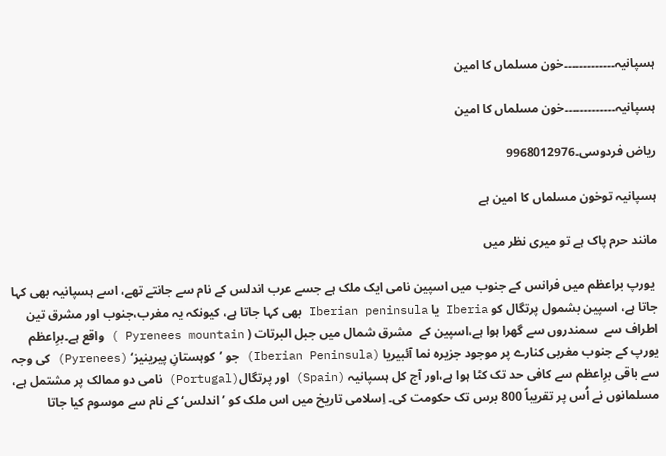ہسپانیہ۔۔۔۔۔۔۔۔۔۔۔۔۔خون مسلماں کا امین

ہسپانیہ۔۔۔۔۔۔۔۔۔۔۔۔۔خون مسلماں کا امین

ریاض فردوسی۔9968012976

ہسپانیہ توخون مسلماں کا امین ہے

مانند حرم پاک ہے تو میری نظر میں

 یورپ براعظم میں فرانس کے جنوب میں اسپین نامی ایک ملک ہے جسے عرب اندلس کے نام سے جانتے تھے، اسے ہسپانیہ بھی کہا جاتا ہے، اسپین بشمول پرتگال کو Iberia یا Iberian peninsula بھی کہا جاتا ہے، کیونکہ یہ مغرب،جنوب اور مشرق تین اطراف سے  سمندروں سے گھرا ہوا ہے،اسپین کے  مشرق شمال میں جبل البرتات ( Pyrenees mountain ) واقع ہے۔برِاعظم یورپ کے جنوب مغربی کنارے پر موجود جزیرہ نما آئبیریا (Iberian Peninsula) جو ’کوہستانِ پیرینیز‘ (Pyrenees) کی وجہ سے باقی برِاعظم سے کافی حد تک کٹا ہوا ہے،اور آج کل ہسپانیہ (Spain) اور پرتگال(Portugal) نامی دو ممالک پر مشتمل ہے، مسلمانوں نے اُس پر تقریباً 800 برس تک حکومت کی۔ اِسلامی تاریخ میں اس ملک کو ’اندلس‘ کے نام سے موسوم کیا جاتا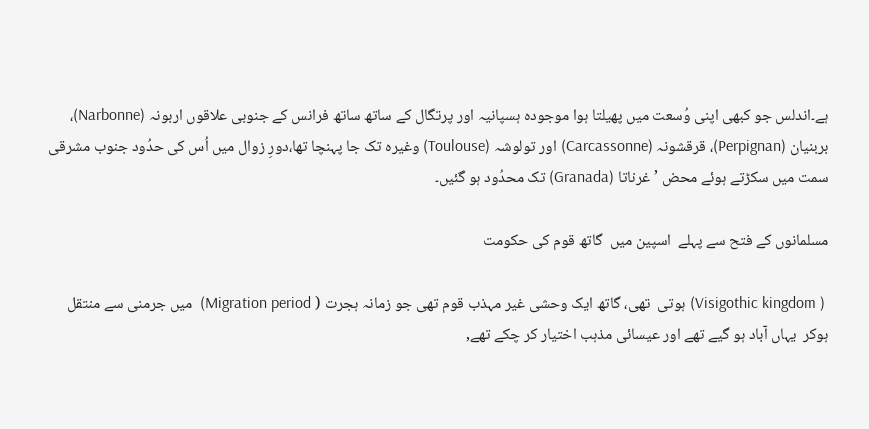ہے۔اندلس جو کبھی اپنی وُسعت میں پھیلتا ہوا موجودہ ہسپانیہ اور پرتگال کے ساتھ ساتھ فرانس کے جنوبی علاقوں اربونہ (Narbonne)، بربنیان (Perpignan)، قرقشونہ (Carcassonne) اور تولوشہ (Toulouse) وغیرہ تک جا پہنچا تھا،دورِ زوال میں اُس کی حدُود جنوب مشرقی سمت میں سکڑتے ہوئے محض ’غرناتا (Granada) تک محدُود ہو گئیں۔

مسلمانوں کے فتح سے پہلے  اسپین میں  گاتھ قوم کی حکومت

 ( Visigothic kingdom) ہوتی  تھی، گاتھ ایک وحشی غیر مہذب قوم تھی جو زمانہ ہجرت ( Migration period)  میں جرمنی سے منتقل ہوکر  یہاں آباد ہو گیے تھے اور عیسائی مذہب اختیار کر چکے تھے,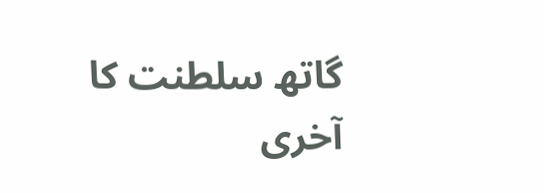گاتھ سلطنت کا آخری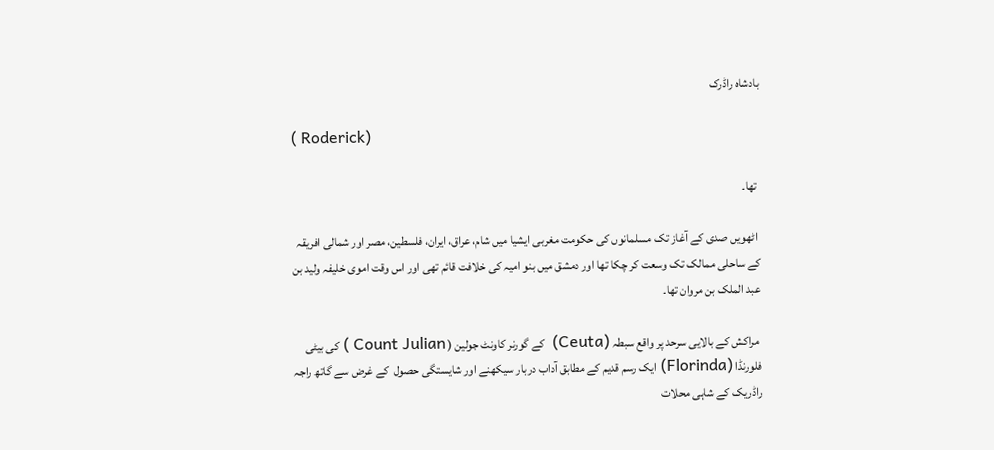بادشاہ راڈرک

( Roderick)

 تھا۔

 اٹھویں صدی کے آغاز تک مسلمانوں کی حکومت مغربی ایشیا میں شام، عراق، ایران، فلسطین، مصر اور شمالی افریقہ کے ساحلی ممالک تک وسعت کر چکا تھا اور دمشق میں بنو امیہ کی خلافت قائم تھی اور اس وقت اموی خلیفہ ولید بن عبد الملک بن مروان تھا۔

 مراکش کے بالایی سرحد پر واقع سبطہ (Ceuta)  کے گورنر کاونٹ جولین ( Count Julian ) کی بیٹی  فلورنڈا (Florinda) ایک رسم قدیم کے مطابق آداب دربار سیکھنے اور شایستگی حصول  کے غرض سے گاتھ راجہ راڈریک کے شاہی محلات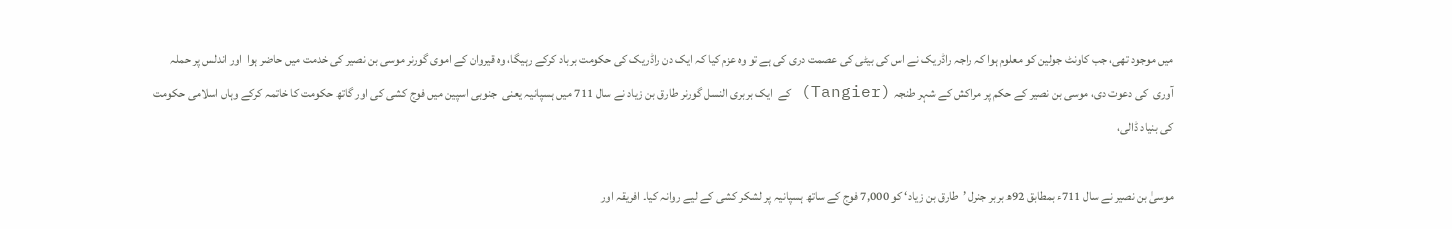میں موجود تھی، جب کاونٹ جولین کو معلوم ہوا کہ راجہ راڈریک نے اس کی بیٹی کی عصمت دری کی ہے تو وہ عزم کیا کہ ایک دن راڈریک کی حکومت برباد کرکے رہیگا، وہ قیروان کے اموی گورنر موسی بن نصیر کی خدمت میں حاضر ہوا  اور اندلس پر حملہ آوری  کی دعوت دی، موسی بن نصیر کے حکم پر مراکش کے شہر طنجہ (Tangier) کے  ایک بربری النسل گورنر طارق بن زیاد نے سال 711 میں ہسپانیہ یعنی  جنوبی اسپین میں فوج کشی کی اور گاتھ حکومت کا خاتمہ کرکے وہاں اسلامی حکومت کی بنیاد ڈالی،

موسیٰ بن نصیر نے سال 711ء بمطابق 92ھ بربر جنرل ’طارق بن زیاد‘ کو 7,000 فوج کے ساتھ ہسپانیہ پر لشکر کشی کے لیے روانہ کیا۔ افریقہ اور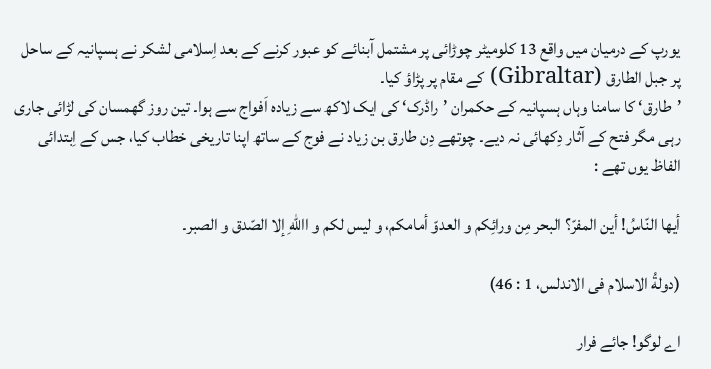یورپ کے درمیان میں واقع 13 کلومیٹر چوڑائی پر مشتمل آبنائے کو عبور کرنے کے بعد اِسلامی لشکر نے ہسپانیہ کے ساحل پر جبل الطارق (Gibraltar) کے مقام پر پڑاؤ کیا۔
’طارق‘ کا سامنا وہاں ہسپانیہ کے حکمران ’راڈرک‘ کی ایک لاکھ سے زیادہ اَفواج سے ہوا۔ تین روز گھمسان کی لڑائی جاری رہی مگر فتح کے آثار دِکھائی نہ دیے۔ چوتھے دِن طارق بن زیاد نے فوج کے ساتھ اپنا تاریخی خطاب کیا، جس کے اِبتدائی الفاظ یوں تھے :

أيها النّاسُ! أين المفرّ؟ البحر مِن ورائِکم و العدوّ أمامکم، و ليس لکم و االلهِ إلا الصّدق و الصبر۔

(دولةُ الاسلام فی الاندلس، 1 : 46)

اے لوگو! جائے فرار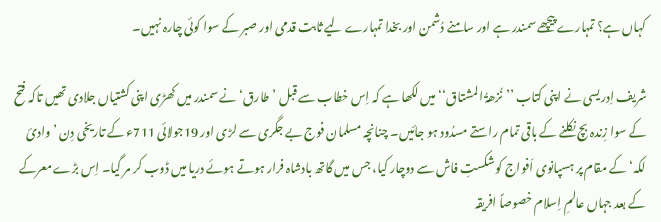کہاں ہے؟ تمہارے پیچھے سمندر ہے اور سامنے دُشمن اور بخدا تمہارے لیے ثابت قدمی اور صبر کے سوا کوئی چارہ نہیں۔

شریف اِدریسی نے اپنی کتاب ’’نُزھۃُ المشتاق‘‘ میں لکھا ہے کہ اِس خطاب سے قبل ’طارق‘ نے سمندر میں کھڑی اپنی کشتیاں جلادی تھیں تاکہ فتح کے سوا زِندہ بچ نکلنے کے باقی تمام راستے مسدُود ہو جائیں۔ چنانچہ مسلمان فوج بے جگری سے لڑی اور 19جولائی 711ء کے تاریخی دِن ’وادئ لکہ‘ کے مقام پر ہسپانوی اَفواج کو شکستِ فاش سے دوچار کیا، جس میں گاتھ بادشاہ فرار ہوتے ہوئے دریا میں ڈوب کر مر گیا۔ اِس بڑے معرکے کے بعد جہاں عالمِ اِسلام خصوصاً افریقہ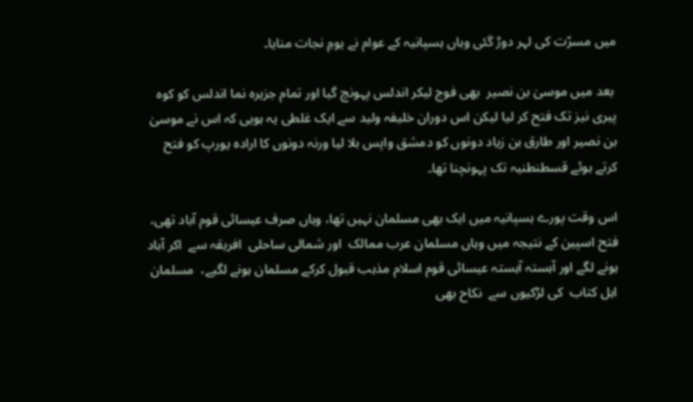میں مسرّت کی لہر دوڑ گئی وہاں ہسپانیہ کے عوام نے یومِ نجات منایا۔

 بعد میں موسیٰ بن نصیر  بھی فوج لیکر اندلس پہونچ گیا اور تمام جزیرہ نما اندلس کو کوہ پیری نیز تک فتح کر لیا لیکن اس دوران خلیفہ ولید سے ایک غلطی یہ ہویی کہ اس نے موسیٰ بن نصیر اور طارق بن زیاد دونوں کو دمشق واپس بلا لیا ورنہ دونوں کا ارادہ یورپ کو فتح کرتے ہوئے قسطنطنیہ تک پہونچنا تھا۔

اس وقت پورے ہسپانیہ میں ایک بھی مسلمان نہیں تھا، وہاں صرف عیسائی قوم آباد تھی، فتح اسپین کے نتیجہ میں وہاں مسلمان عرب ممالک  اور شمالی ساحلی  افریقہ سے  اکر آباد ہونے لگے اور آہستہ آہستہ عیسائی قوم اسلام مذہب قبول کرکے مسلمان ہونے لگیے،  مسلمان اہل کتاب  کی لڑکیوں سے  نکاح بھی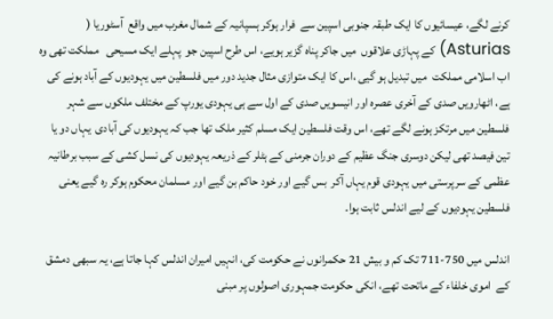کرنے لگے، عیسائیوں کا ایک طبقہ جنوبی اسپین سے  فرار ہوکر ہسپانیہ کے شمال مغرب میں واقع  آسٹوریا ( Asturias) کے پہاڑی علاقوں  میں جاکر پناہ گزیر ہویے، اس طرح اسپین جو  پہلے ایک مسیحی   مملکت تھی وہ اب اسلامی مملکت  میں تبدیل ہو گیی ،اس کا ایک متوازی مثال جدید دور میں فلسطین میں یہودیوں کے آباد ہونے کی ہے، اٹھارویں صدی کے آخری عصرہ اور انیسویں صدی کے اول سے ہی یہودی یورپ کے مختلف ملکوں سے شہر فلسطین میں مرتکز ہونے لگے تھے، اس وقت فلسطین ایک مسلم کثیر ملک تھا جب کہ یہودیوں کی آبادی  یہاں دو یا تین فیصد تھی لیکن دوسری جنگ عظیم کے دوران جرمنی کے ہٹلر کے ذریعہ یہودیوں کی نسل کشی کے سبب برطانیہ عظمی کے سرپرستی میں یہودی قوم یہاں آکر  بس گیے اور خود حاکم بن گیے اور مسلمان محکوم ہوکر رہ گیے یعنی فلسطین یہودیوں کے لیے اندلس ثابت ہوا۔

اندلس میں 750-711 تک کم و بیش 21 حکمرانوں نے حکومت کی، انہیں امیران اندلس کہا جاتا ہے، یہ سبھی دمشق کے  اموی خلفاء کے ماتحت تھے، انکی حکومت جمہوری اصولوں پر مبنی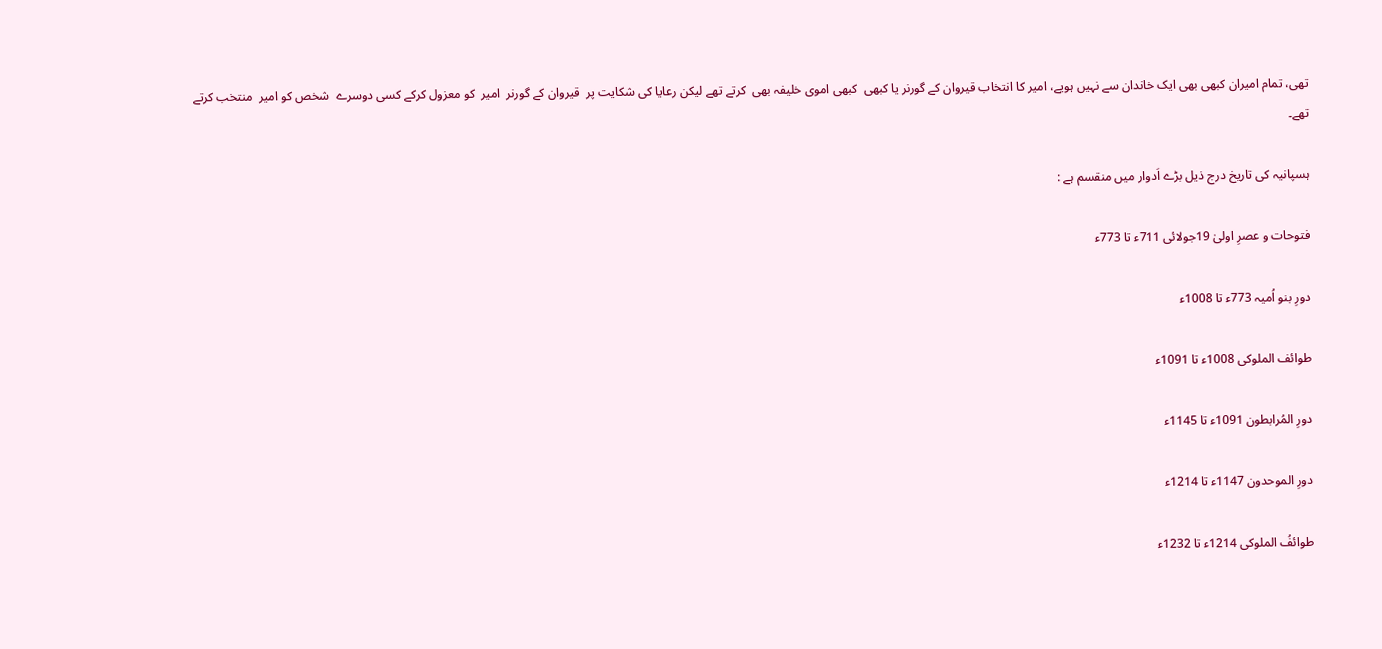تھی، تمام امیران کبھی بھی ایک خاندان سے نہیں ہویے، امیر کا انتخاب قیروان کے گورنر یا کبھی  کبھی اموی خلیفہ بھی  کرتے تھے لیکن رعایا کی شکایت پر  قیروان کے گورنر  امیر  کو معزول کرکے کسی دوسرے  شخص کو امیر  منتخب کرتے تھے۔

ہسپانیہ کی تاریخ درج ذیل بڑے اَدوار میں منقسم ہے :

فتوحات و عصرِ اولیٰ 19جولائی 711ء تا 773ء

دورِ بنو اُمیہ 773ء تا 1008ء

طوائف الملوکی 1008ء تا 1091ء

دورِ المُرابطون 1091ء تا 1145ء

دورِ الموحدون 1147ء تا 1214ء

طوائفُ الملوکی 1214ء تا 1232ء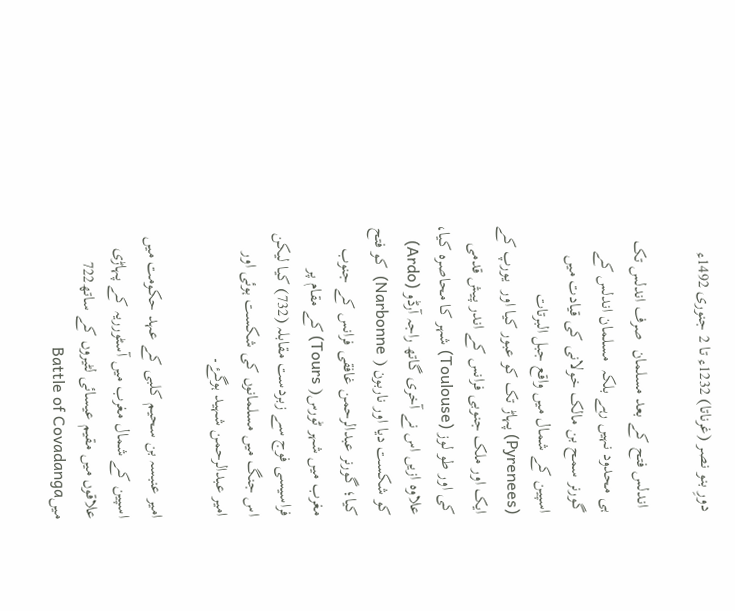دورِ بنو نصر (غرناتا) 1232ء تا 2 جنوری 1492ء

 اندلس فتح کے بعد مسلمان  صرف اندلس تک  ہی محدود نہیں رہے بلکہ  مسلمان اندلس کے گورنر سمح بن مالک خولانی کی قیادت میں اسپین کے شمال میں واقع جبل البرتات (Pyrenees) پہاڑ تک کو عبور کیا اور  یورپ کے ایک اور ملک جنوبی فرانس کے اندر پیش قدمی کی اور طو لوز (Toulouse) شہر کا محاصرہ کیا، علاوہ ازیں اس نے آخری گاتھ راجہ آرڈو (Ardo) کو شکست دیا اور ناربون ( Narbonne)  کو فتح کیا؛ گورنر عبدالرحمن غافقی فرانس کے جنوب مغرب میں شہر ٹورس( Tours) کے مقام پر   فراسیسی فوج سے زبردست مقابلہ (732) کیا لیکن اس جنگ میں مسلمانوں کی شکست ہوئی اور  امیر عبدالرحمن شہید ہوگۓ۔

امیر عنبسہ بن سحیم کلبی کے عہد حکومت میں اسپین کے شمال مغرب میں آسٹورریہ کے پہاڑی علاقوں میں مقیم عیسائی لٹیروں کے ساتھ722 میںBattle of Covadanga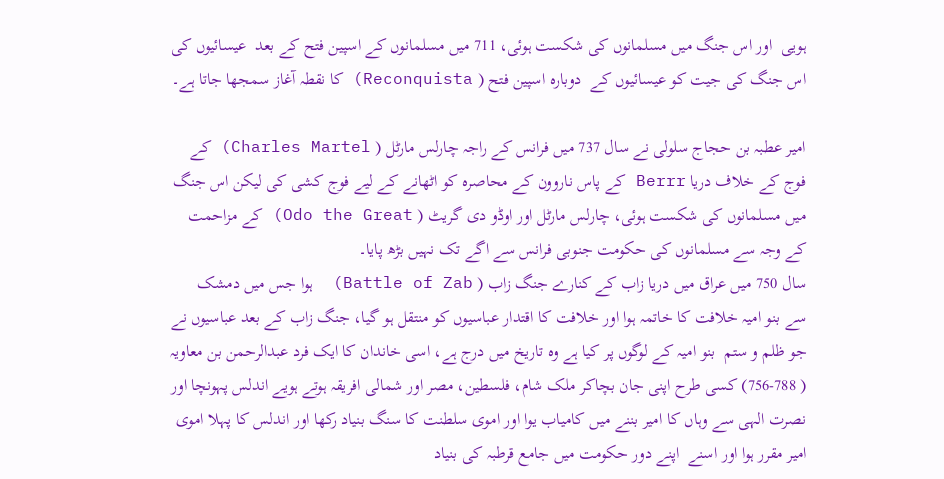ہویی  اور اس جنگ میں مسلمانوں کی شکست ہوئی، 711 میں مسلمانوں کے اسپین فتح کے بعد  عیسائیوں کی اس جنگ کی جیت کو عیسائیوں کے  دوبارہ اسپین فتح ( Reconquista) کا نقطہ آغاز سمجھا جاتا ہے۔

امیر عطبہ بن حجاج سلولی نے سال 737 میں فرانس کے راجہ چارلس مارٹل ( Charles Martel) کے فوج کے خلاف دریا Berrr کے پاس ناروون کے محاصرہ کو اٹھانے کے لیے فوج کشی کی لیکن اس جنگ میں مسلمانوں کی شکست ہوئی، چارلس مارٹل اور اوڈو دی گریٹ ( Odo the Great) کے مزاحمت کے وجہ سے مسلمانوں کی حکومت جنوبی فرانس سے اگے تک نہیں بڑھ پایا۔
سال 750 میں عراق میں دریا زاب کے کنارے جنگ زاب ( Battle of Zab)  ہوا جس میں دمشک  سے بنو امیہ خلافت کا خاتمہ ہوا اور خلافت کا اقتدار عباسیوں کو منتقل ہو گیا، جنگ زاب کے بعد عباسیوں نے جو ظلم و ستم  بنو امیہ کے لوگوں پر کیا ہے وہ تاریخ میں درج ہے، اسی خاندان کا ایک فرد عبدالرحمن بن معاویہ ( 788-756) کسی طرح اپنی جان بچاکر ملک شام، فلسطین، مصر اور شمالی افریقہ ہوتے ہویے اندلس پہونچا اور نصرت الہی سے وہاں کا امیر بننے میں کامیاب یوا اور اموی سلطنت کا سنگ بنیاد رکھا اور اندلس کا پہلا اموی امیر مقرر ہوا اور اسنے  اپنے دور حکومت میں جامع قرطبہ کی بنیاد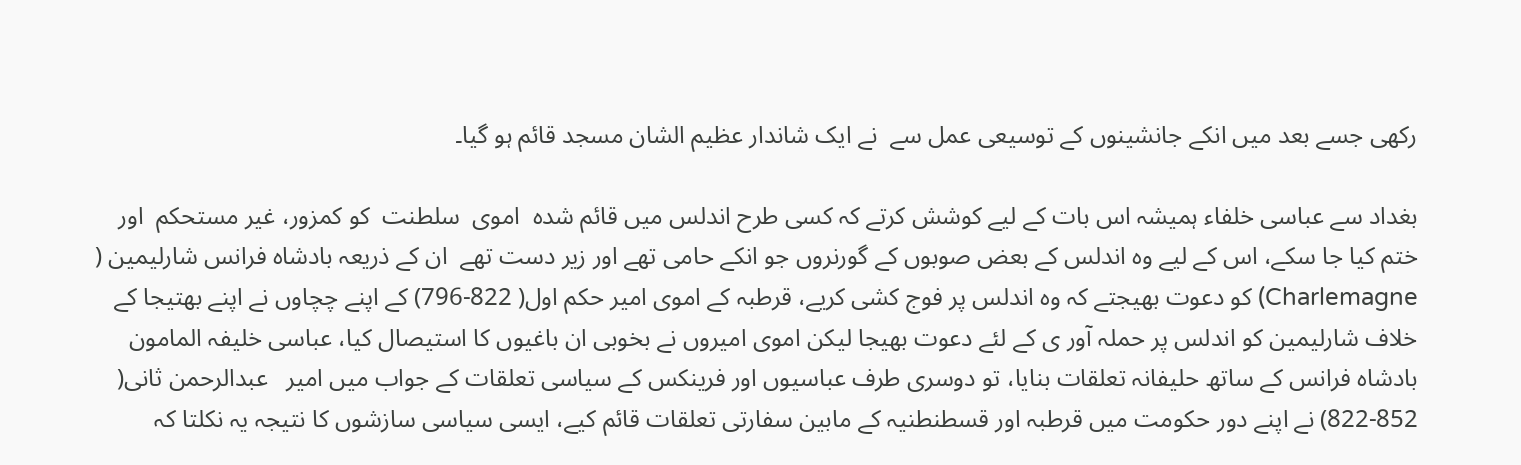رکھی جسے بعد میں انکے جانشینوں کے توسیعی عمل سے  نے ایک شاندار عظیم الشان مسجد قائم ہو گیا۔

بغداد سے عباسی خلفاء ہمیشہ اس بات کے لیے کوشش کرتے کہ کسی طرح اندلس میں قائم شدہ  اموی  سلطنت  کو کمزور، غیر مستحکم  اور ختم کیا جا سکے، اس کے لیے وہ اندلس کے بعض صوبوں کے گورنروں جو انکے حامی تھے اور زیر دست تھے  ان کے ذریعہ بادشاہ فرانس شارلیمین ( Charlemagne) کو دعوت بھیجتے کہ وہ اندلس پر فوج کشی کریے، قرطبہ کے اموی امیر حکم اول( 822-796) کے اپنے چچاوں نے اپنے بھتیجا کے خلاف شارلیمین کو اندلس پر حملہ آور ی کے لئے دعوت بھیجا لیکن اموی امیروں نے بخوبی ان باغیوں کا استیصال کیا، عباسی خلیفہ المامون  بادشاہ فرانس کے ساتھ حلیفانہ تعلقات بنایا، تو دوسری طرف عباسیوں اور فرینکس کے سیاسی تعلقات کے جواب میں امیر   عبدالرحمن ثانی( 852-822) نے اپنے دور حکومت میں قرطبہ اور قسطنطنیہ کے مابین سفارتی تعلقات قائم کیے، ایسی سیاسی سازشوں کا نتیجہ یہ نکلتا کہ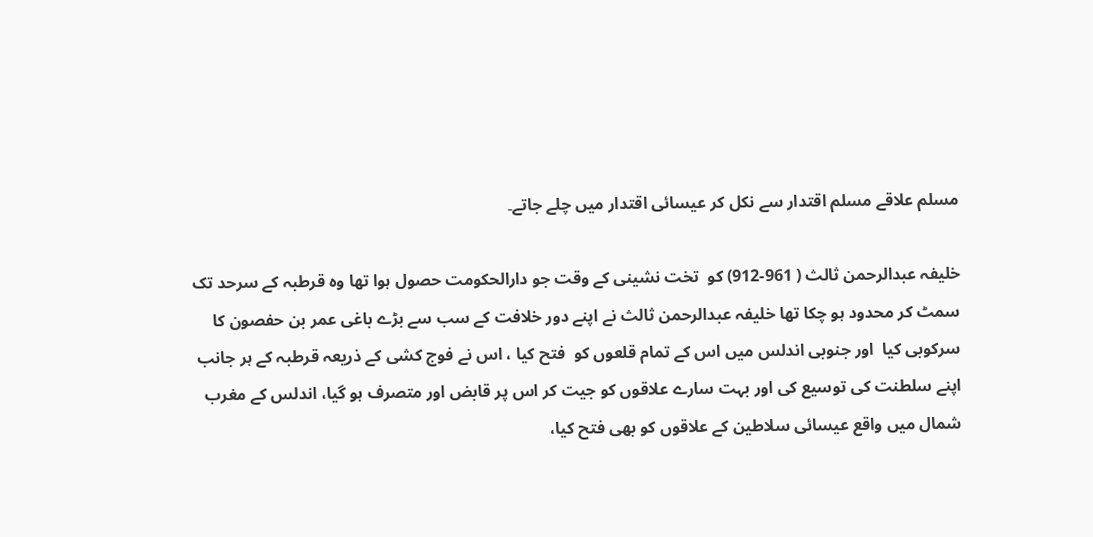مسلم علاقے مسلم اقتدار سے نکل کر عیسائی اقتدار میں چلے جاتے۔

خلیفہ عبدالرحمن ثالث ( 961-912) کو  تخت نشینی کے وقت جو دارالحکومت حصول ہوا تھا وہ قرطبہ کے سرحد تک سمٹ کر محدود ہو چکا تھا خلیفہ عبدالرحمن ثالث نے اپنے دور خلافت کے سب سے بڑے باغی عمر بن حفصون کا سرکوبی کیا  اور جنوبی اندلس میں اس کے تمام قلعوں کو  فتح کیا ، اس نے فوج کشی کے ذریعہ قرطبہ کے ہر جانب اپنے سلطنت کی توسیع کی اور بہت سارے علاقوں کو جیت کر اس پر قابض اور متصرف ہو گیا، اندلس کے مغرب شمال میں واقع عیسائی سلاطین کے علاقوں کو بھی فتح کیا،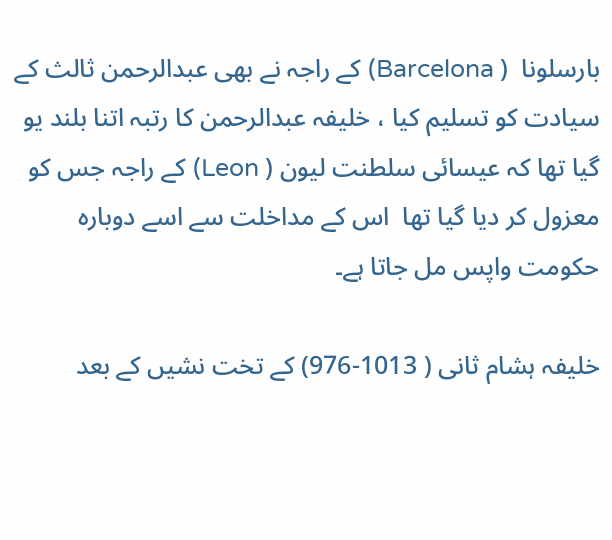بارسلونا  ( Barcelona) کے راجہ نے بھی عبدالرحمن ثالث کے سیادت کو تسلیم کیا ، خلیفہ عبدالرحمن کا رتبہ اتنا بلند یو گیا تھا کہ عیسائی سلطنت لیون ( Leon) کے راجہ جس کو معزول کر دیا گیا تھا  اس کے مداخلت سے اسے دوبارہ حکومت واپس مل جاتا ہے۔

خلیفہ ہشام ثانی ( 1013-976) کے تخت نشیں کے بعد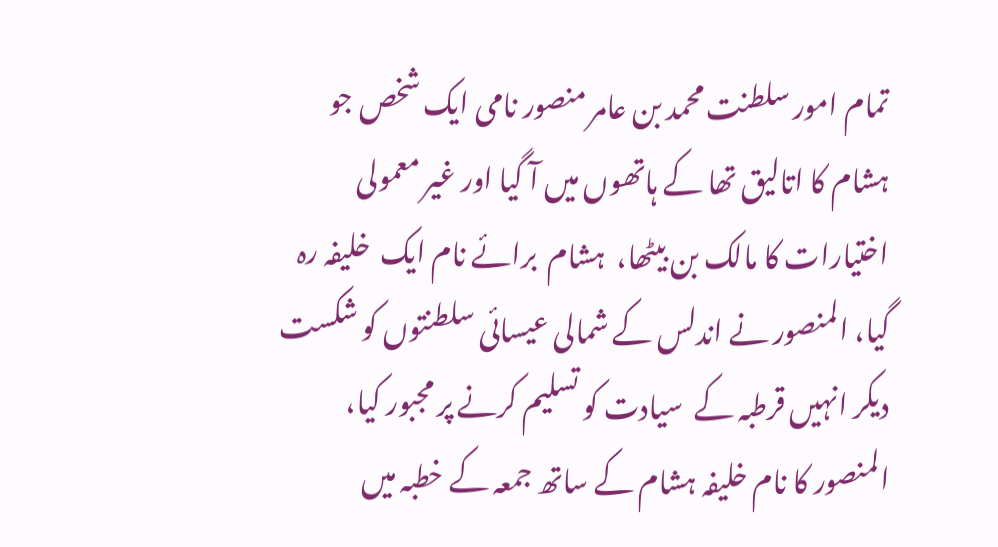تمام امور سلطنت محمد بن عامر منصور نامی ایک شخص جو ہشام کا اتالیق تھا کے ہاتھوں میں آ گیا اور غیر معمولی اختیارات کا مالک بن بیٹھا،  ہشام  برائے نام ایک  خلیفہ رہ گیا، المنصور نے اندلس کے شمالی عیسائی سلطنتوں کو شکست دیکر انہیں قرطبہ کے  سیادت کو تسلیم کرنے پر مجبور کیا، المنصور کا نام خلیفہ ہشام کے ساتھ جمعہ کے خطبہ میں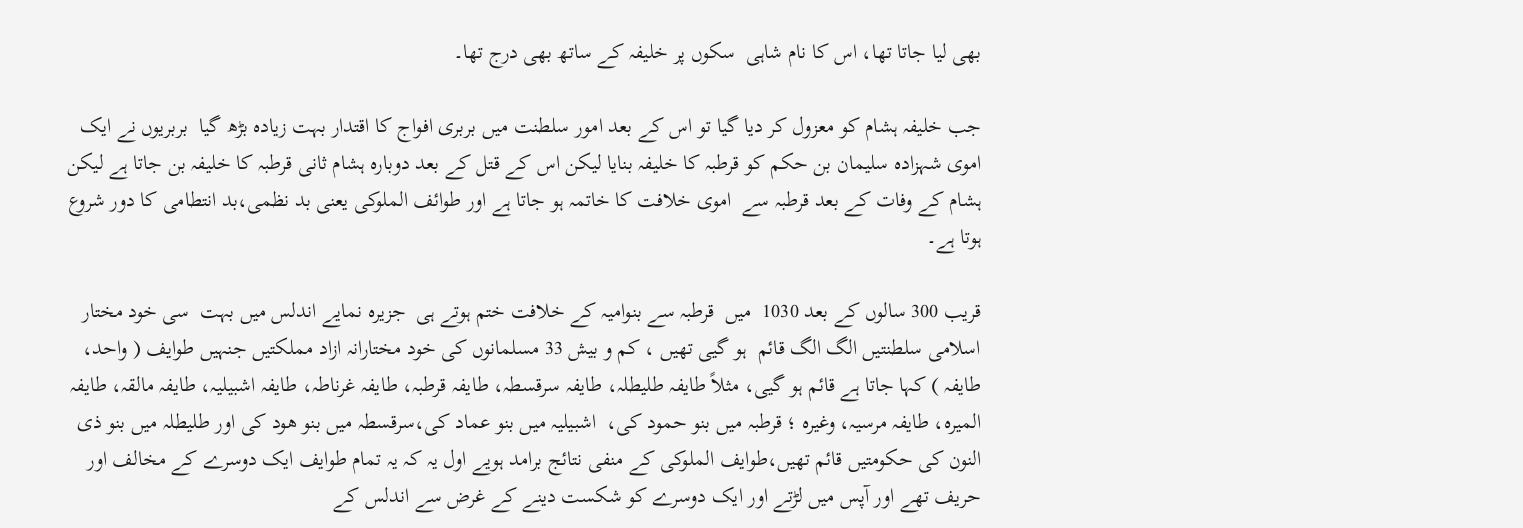بھی لیا جاتا تھا، اس کا نام شاہی  سکوں پر خلیفہ کے ساتھ بھی درج تھا۔

جب خلیفہ ہشام کو معزول کر دیا گیا تو اس کے بعد امور سلطنت میں بربری افواج کا اقتدار بہت زیادہ بڑھ گیا  بربریوں نے ایک اموی شہزادہ سلیمان بن حکم کو قرطبہ کا خلیفہ بنایا لیکن اس کے قتل کے بعد دوبارہ ہشام ثانی قرطبہ کا خلیفہ بن جاتا ہے لیکن ہشام کے وفات کے بعد قرطبہ سے  اموی خلافت کا خاتمہ ہو جاتا ہے اور طوائف الملوکی یعنی بد نظمی،بد انتطامی کا دور شروع ہوتا ہے۔

قریب 300 سالوں کے بعد 1030  میں  قرطبہ سے بنوامیہ کے خلافت ختم ہوتے ہی  جزیرہ نمایے اندلس میں بہت  سی خود مختار اسلامی سلطنتیں الگ الگ قائم  ہو گیی تھیں ، کم و بیش 33 مسلمانوں کی خود مختارانہ ازاد مملکتیں جنہیں طوایف ( واحد، طایفہ ) کہا جاتا ہے قائم ہو گیی، مثلاً طایفہ طلیطلہ، طایفہ سرقسطہ، طایفہ قرطبہ، طایفہ غرناطہ، طایفہ اشبیلیہ، طایفہ مالقہ، طایفہ المیرہ، طایفہ مرسیہ، وغیرہ ؛ قرطبہ میں بنو حمود کی،  اشبیلیہ میں بنو عماد کی،سرقسطہ میں بنو ھود کی اور طلیطلہ میں بنو ذی النون کی حکومتیں قائم تھیں،طوایف الملوکی کے منفی نتائج برامد ہویے اول یہ کہ یہ تمام طوایف ایک دوسرے کے مخالف اور حریف تھے اور آپس میں لڑتے اور ایک دوسرے کو شکست دینے کے غرض سے اندلس کے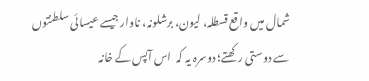شمال میں واقع قسطلہ، لیون، برشلونہ، ناوار جیسے عیسائی سلطنتوں سے دوستی رکھتے؛ دوسرہ یہ کہ  اس آپس کے خانہ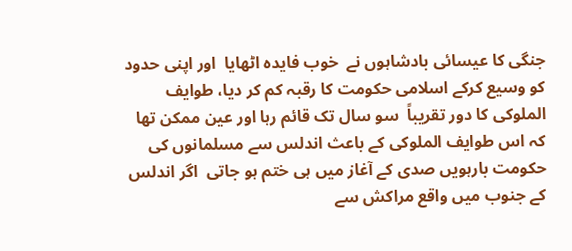جنگی کا عیسائی بادشاہوں نے  خوب فایدہ اٹھایا  اور اپنی حدود کو وسیع کرکے اسلامی حکومت کا رقبہ کم کر دیا، طوایف الملوکی کا دور تقریباً  سو سال تک قائم رہا اور عین ممکن تھا کہ اس طوایف الملوکی کے باعث اندلس سے مسلمانوں کی حکومت بارہویں صدی کے آغاز میں ہی ختم ہو جاتی  اگر اندلس کے جنوب میں واقع مراکش سے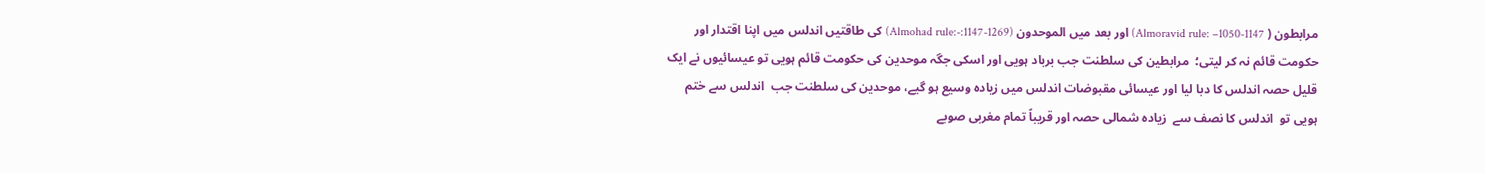مرابطون ( Almoravid rule: –1050-1147) اور بعد میں الموحدون (Almohad rule:-:1147-1269) کی طاقتیں اندلس میں اپنا اقتدار اور حکومت قائم نہ کر لیتی؛  مرابطین کی سلطنت جب برباد ہویی اور اسکی جگہ موحدین کی حکومت قائم ہویی تو عیسائیوں نے ایک قلیل حصہ اندلس کا دبا لیا اور عیسائی مقبوضات اندلس میں زیادہ وسیع ہو گیے، موحدین کی سلطنت جب  اندلس سے ختم ہویی تو  اندلس کا نصف سے  زیادہ شمالی حصہ اور قریباً تمام مغربی صوبے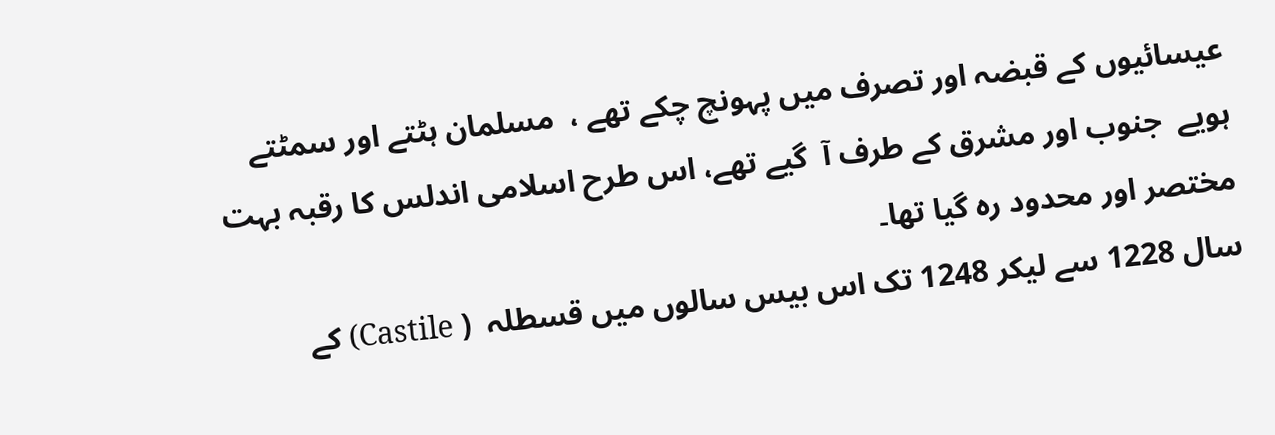عیسائیوں کے قبضہ اور تصرف میں پہونچ چکے تھے ،  مسلمان ہٹتے اور سمٹتے ہویے  جنوب اور مشرق کے طرف آ  گیے تھے، اس طرح اسلامی اندلس کا رقبہ بہت مختصر اور محدود رہ گیا تھا۔
سال 1228 سے لیکر 1248 تک اس بیس سالوں میں قسطلہ  ( Castile) کے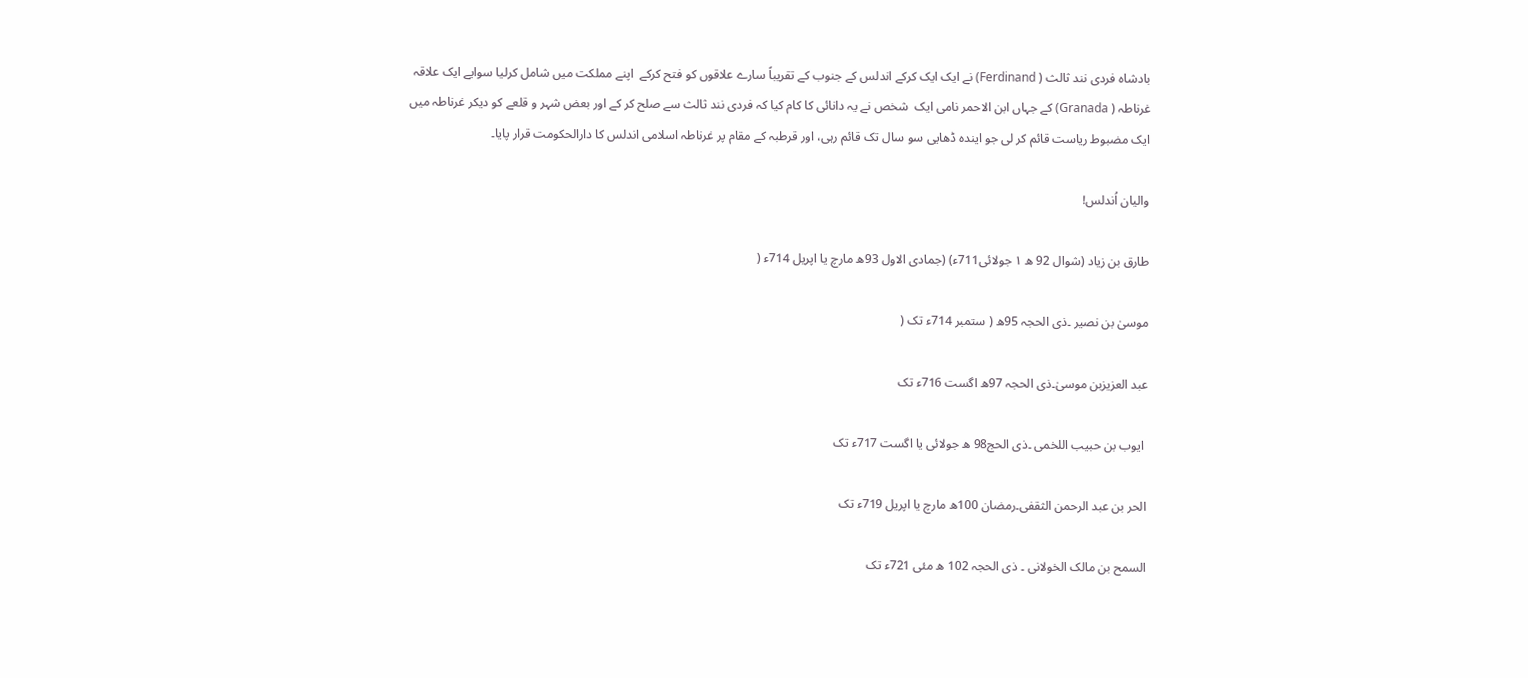بادشاہ فردی نند ثالث ( Ferdinand) نے ایک ایک کرکے اندلس کے جنوب کے تقریباً سارے علاقوں کو فتح کرکے  اپنے مملکت میں شامل کرلیا سوایے ایک علاقہ غرناطہ ( Granada) کے جہاں ابن الاحمر نامی ایک  شخص نے یہ دانائی کا کام کیا کہ فردی نند ثالث سے صلح کر کے اور بعض شہر و قلعے کو دیکر غرناطہ میں ایک مضبوط ریاست قائم کر لی جو ایندہ ڈھایی سو سال تک قائم رہی، اور قرطبہ کے مقام پر غرناطہ اسلامی اندلس کا دارالحکومت قرار پایا۔

والیان اُندلس!

طارق بن زیاد (شوال 92 ھ ۱ جولائی711ء) (جمادی الاول 93ھ مارچ یا اپریل 714ء (

موسیٰ بن نصیر ۔ذی الحجہ 95ھ ( ستمبر 714ء تک (

عبد العزیزبن موسیٰ۔ذی الحجہ 97ھ اگست 716ء تک

 ایوب بن حبیب اللخمی ۔ذی الحج98 ھ جولائی یا اگست 717ء تک

الحر بن عبد الرحمن الثقفی۔رمضان 100ھ مارچ یا اپریل 719ء تک

السمح بن مالک الخولانی ۔ ذی الحجہ 102 ھ مئی 721ء تک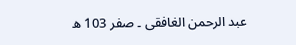عبد الرحمن الغافقی ۔ صفر 103 ھ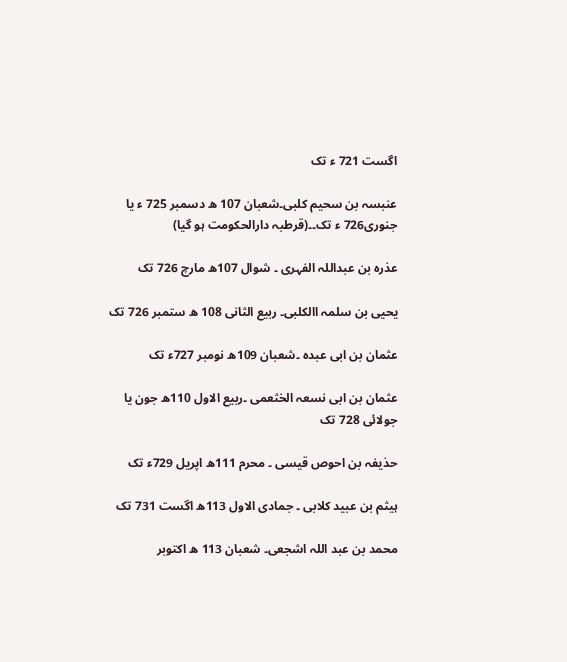اگست 721 ء تک

عنبسہ بن سحیم کلبی۔شعبان 107 ھ دسمبر 725 ء یا جنوری726 ء تک۔۔(قرطبہ دارالحکومت ہو گیا)

عذرہ بن عبداللہ الفہری ۔ شوال 107ھ مارچ 726 تک

یحیی بن سلمہ االکلبی۔ ربیع الثانی 108 ھ ستمبر 726 تک

عثمان بن ابی عبدہ ۔شعبان 109ھ نومبر 727ء تک

عثمان بن ابی نسعہ الخثعمی ۔ربیع الاول 110ھ جون یا جولائی 728 تک

حذیفہ بن احوص قیسی ۔ محرم 111ھ اپریل 729ء تک

ہیثم بن عبید کلابی ۔ جمادی الاول 113ھ اگست 731 تک

محمد بن عبد اللہ اشجعی۔ شعبان 113 ھ اکتوبر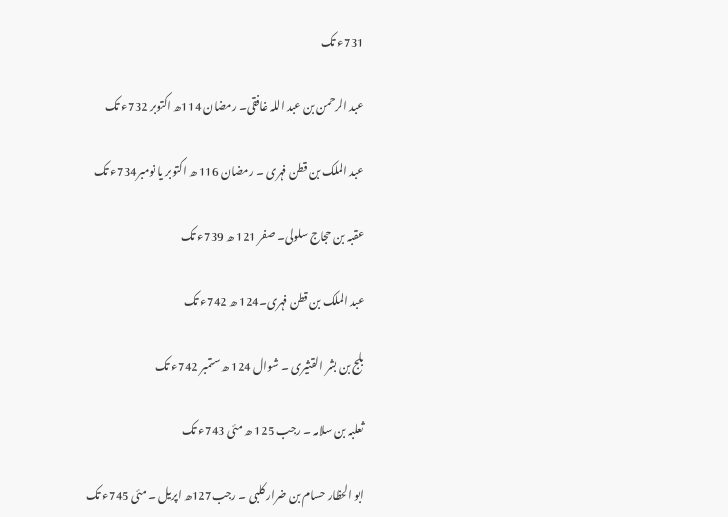731ء تک

عبد الرحمن بن عبد اللہ غافقی۔ رمضان 114ھ اکتوبر 732ء تک

عبد الملک بن قطن فہری ۔ رمضان 116 ھ اکتوبر یا نومبر734ء تک

عقبہ بن حجاج سلولی۔ صفر 121 ھ 739ء تک

عبد الملک بن قطن فہری۔124 ھ 742ء تک

بلج بن بشر القثیری ۔ شوال 124 ھ ستمبر 742ء تک

ثعلبہ بن سلامہ ۔ رجب 125 ھ مئی 743ء تک

ابو الحظار حسام بن ضرار کلبی ۔ رجب127ھ اپریل ۔ مئی 745ء تک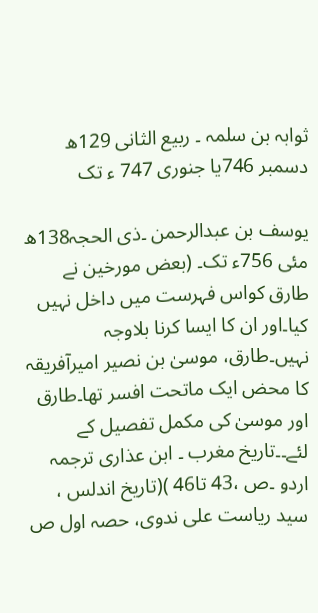ثوابہ بن سلمہ ۔ ربیع الثانی 129ھ دسمبر 746یا جنوری 747 ء تک

یوسف بن عبدالرحمن ۔ذی الحجہ138ھ مئی 756ء تک۔ (بعض مورخین نے طارق کواس فہرست میں داخل نہیں کیا۔اور ان کا ایسا کرنا بلاوجہ نہیں۔طارق، موسیٰ بن نصیر امیرآفریقہ کا محض ایک ماتحت افسر تھا۔طارق اور موسیٰ کی مکمل تفصیل کے لئے۔۔تاریخ مغرب ۔ ابن عذاری ترجمہ اردو ۔ص ،43 تا46 )(تاریخ اندلس ، سید ریاست علی ندوی، حصہ اول ص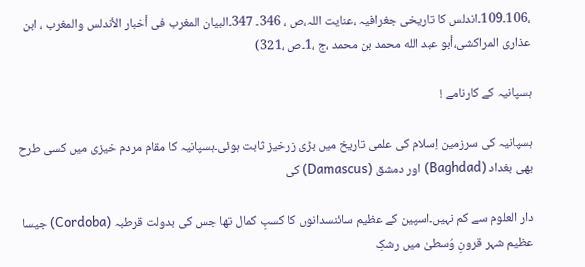،106۔109۔اندلس کا تاریخی جغرافیہ ،عنایت اللہ،ص ، 346۔ 347۔البيان المغرب فی أخبار الأندلس والمغرب ، ابن عذاری المراكشی،أبو عبد الله محمد بن محمد ،ج ،1۔ص ،321)

ہسپانیہ کے کارنامے !

ہسپانیہ کی سرزمین اِسلام کی علمی تاریخ میں بڑی زرخیز ثابت ہوئی۔ہسپانیہ کا مقام مردم خیزی میں کسی طرح بھی بغداد (Baghdad) اور دمشق (Damascus) کی

دار العلوم سے کم نہیں۔اسپین کے عظیم سائنسدانوں کا کسبِ کمال تھا جس کی بدولت قرطبہ (Cordoba) جیسا عظیم شہر قرونِ وُسطیٰ میں رشکِ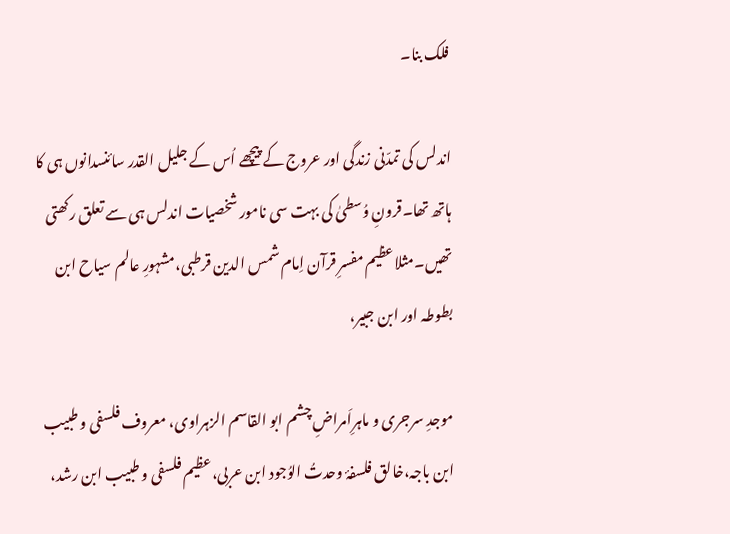فلک بنا۔

اندلس کی تمدّنی زندگی اور عروج کے پیچھے اُس کے جلیل القدر سائنسدانوں ہی کا ہاتھ تھا۔قرونِ وُسطیٰ کی بہت سی نامور شخصیات اندلس ہی سے تعلق رکھتی تھیں۔مثلاعظیم مفسرِ قرآن اِمام شمس الدين قرطبی،مشہورِ عالم سیاح ابن بطوطہ اور ابن جبیر،

موجدِ سرجری و ماہرِاَمراضِ چشم ابو القاسم الزہراوی، معروف فلسفی و طبیب ابن باجہ،خالق فلسفۂ وحدتُ الوُجود ابن عربی،عظیم فلسفی و طبیب ابن رشد،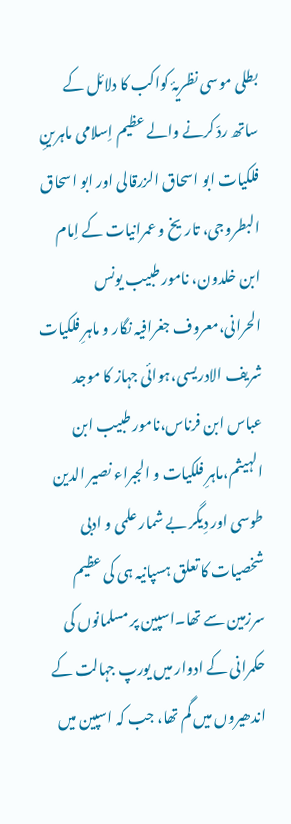بطلی موسی نظریۂ کواکب کا دلائل کے ساتھ ردّ کرنے والے عظیم اِسلامی ماہرینِ فلکیات ابو اسحاق الزرقالی اور ابو اسحاق البطروجی، تاریخ و عمرانیات کے اِمام ابن خلدون، نامور طبیب یونس الحرانی،معروف جغرافیہ نگار و ماہرِ فلکیات شریف الادریسی،ہوائی جہاز کا موجد عباس ابن فرناس،نامور طبیب ابن الہیثم،ماہرِ فلکیات و الجبراء نصیر الدین طوسی اور دِیگر بے شمار علمی و ادبی شخصیات کا تعلق ہسپانیہ ہی کی عظیم سرزمین سے تھا۔اسپین پر مسلمانوں کی حکمرانی کے ادوار میں یورپ جہالت کے اندھیروں میں گم تھا، جب کہ اسپین میں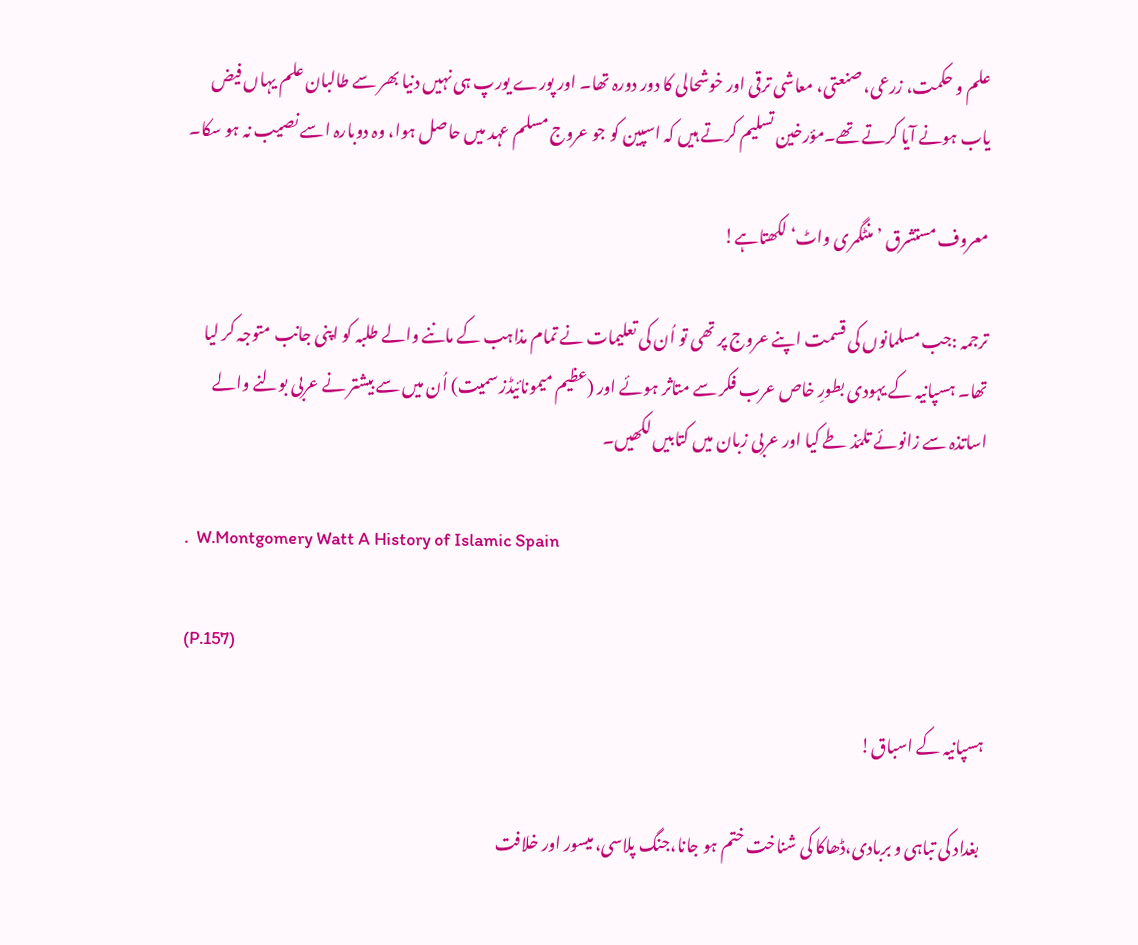علم و حکمت، زرعی، صنعتی، معاشی ترقی اور خوشحالی کا دور دورہ تھا۔ اور پورے یورپ ہی نہیں دنیا بھر سے طالبان علم یہاں فیض یاب ہونے آیا کرتے تھے۔مؤرخین تسلیم کرتے ہیں کہ اسپین کو جو عروج مسلم عہد میں حاصل ہوا، وہ دوبارہ اسے نصیب نہ ہو سکا۔

معروف مستشرق ’منٹگمری واٹ‘ لکھتاہے!

ترجمہ :جب مسلمانوں کی قسمت اپنے عروج پر تھی تو اُن کی تعلیمات نے تمام مذاہب کے ماننے والے طلبہ کو اپنی جانب متوجہ کر لیا تھا۔ ہسپانیہ کے یہودی بطورِ خاص عرب فکر سے متاثر ہوئے اور (عظیم میمونائیڈز سمیت) اُن میں سے بیشتر نے عربی بولنے والے اساتذہ سے زانوئے تلمّذ طے کیا اور عربی زبان میں کتابیں لکھیں۔

.  W.Montgomery Watt A History of Islamic Spain

(P.157)

ہسپانیہ کے اسباق!

 بغداد کی تباہی و بربادی،ڈھاکا کی شناخت ختم ہو جانا،جنگ پلاسی، میسور اور خلافت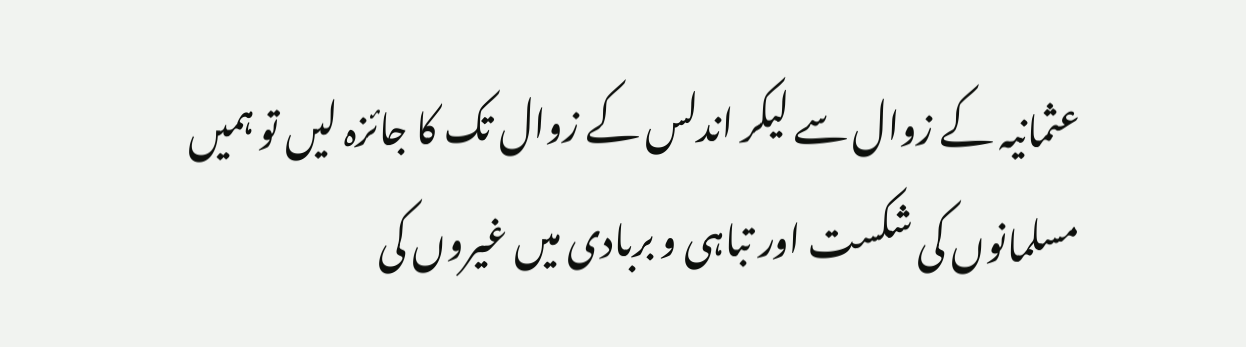عثمانیہ کے زوال سے لیکر اندلس کے زوال تک کا جائزہ لیں تو ہمیں مسلمانوں کی شکست اور تباہی و بربادی میں غیروں کی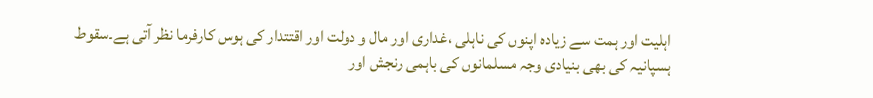اہلیت اور ہمت سے زیادہ اپنوں کی ناہلی ،غداری اور مال و دولت اور اقتتدار کی ہوس کارفرما نظر آتی ہے۔سقوط ہسپانیہ کی بھی بنیادی وجہ مسلمانوں کی باہمی رنجش اور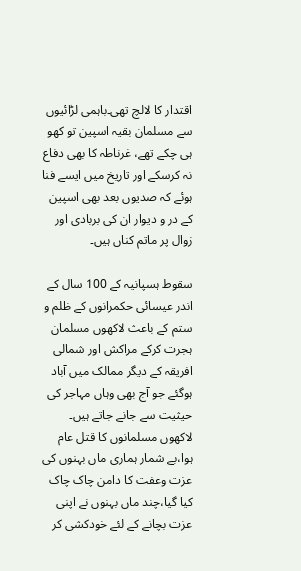اقتدار کا لالچ تھی۔باہمی لڑائیوں سے مسلمان بقیہ اسپین تو کھو ہی چکے تھے، غرناطہ کا بھی دفاع نہ کرسکے اور تاریخ میں ایسے فنا ہوئے کہ صدیوں بعد بھی اسپین کے در و دیوار ان کی بربادی اور زوال پر ماتم کناں ہیں۔

سقوط ہسپانیہ کے 100 سال کے اندر عیسائی حکمرانوں کے ظلم و ستم کے باعث لاکھوں مسلمان ہجرت کرکے مراکش اور شمالی افریقہ کے دیگر ممالک میں آباد ہوگئے جو آج بھی وہاں مہاجر کی حیثیت سے جانے جاتے ہیں۔ لاکھوں مسلمانوں کا قتل عام ہوا،بے شمار ہماری ماں بہنوں کی عزت وعفت کا دامن چاک چاک کیا گیا،چند ماں بہنوں نے اپنی عزت بچانے کے لئے خودکشی کر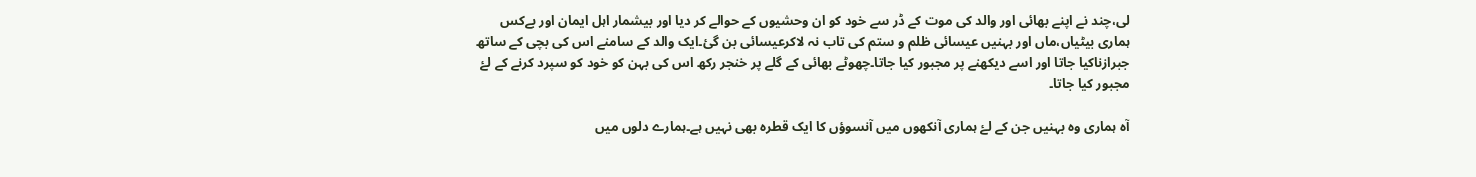لی،چند نے اپنے بھائی اور والد کی موت کے ڈر سے خود کو ان وحشیوں کے حوالے کر دیا اور بیشمار اہل ایمان اور بےکس ہماری بیٹیاں،ماں اور بہنیں عیسائی ظلم و ستم کی تاب نہ لاکرعیسائی بن گئ۔ایک والد کے سامنے اس کی بچی کے ساتھ جبرازناکیا جاتا اور اسے دیکھنے پر مجبور کیا جاتا۔چھوٹے بھائی کے گلے پر خنجر رکھ اس کی بہن کو خود کو سپرد کرنے کے لۓ مجبور کیا جاتا۔

آہ ہماری وہ بہنیں جن کے لۓ ہماری آنکھوں میں آنسوؤں کا ایک قطرہ بھی نہیں ہے۔ہمارے دلوں میں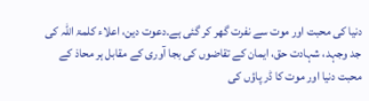دنیا کی محبت اور موت سے نفرت گھر کر گئی ہے۔دعوت دین، اعلاء کلمۃ اللہ کی جد وجہد، شہادت حق، ایمان کے تقاضوں کی بجا آوری کے مقابل ہر محاذ کے محبت دنیا اور موت کا ڈر پاؤں کی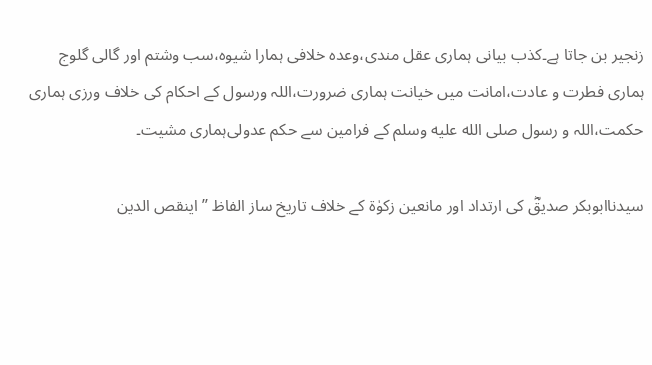زنجیر بن جاتا ہے۔کذب بیانی ہماری عقل مندی،وعدہ خلافی ہمارا شیوہ،سب وشتم اور گالی گلوج ہماری فطرت و عادت،امانت میں خیانت ہماری ضرورت،اللہ ورسول کے احکام کی خلاف ورزی ہماری حکمت،اللہ و رسول صلى الله عليه وسلم کے فرامین سے حکم عدولی‌ہماری مشیت۔

سیدناابوبکر صدیقؓ کی ارتداد اور مانعین زکوٰۃ کے خلاف تاریخ ساز الفاظ ’’اینقص الدین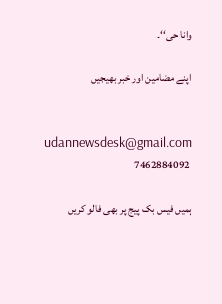وانا حی‘‘۔

اپنے مضامین اور خبر بھیجیں


 udannewsdesk@gmail.com
 7462884092

ہمیں فیس بک پیج پر بھی فالو کریں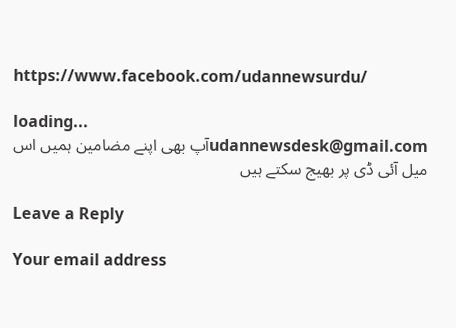https://www.facebook.com/udannewsurdu/

loading...
udannewsdesk@gmail.comآپ بھی اپنے مضامین ہمیں اس میل آئی ڈی پر بھیج سکتے ہیں

Leave a Reply

Your email address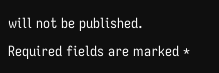will not be published. Required fields are marked *